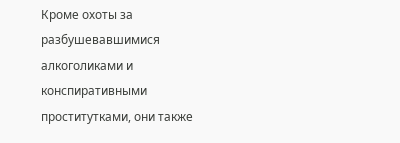Кроме охоты за разбушевавшимися алкоголиками и конспиративными проститутками, они также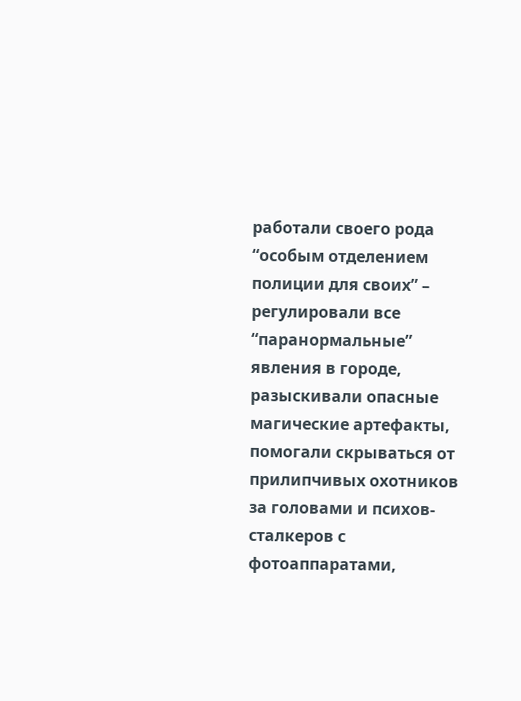работали своего рода “особым отделением полиции для своих” – регулировали все “паранормальные” явления в городе, разыскивали опасные магические артефакты, помогали скрываться от прилипчивых охотников за головами и психов-сталкеров с фотоаппаратами,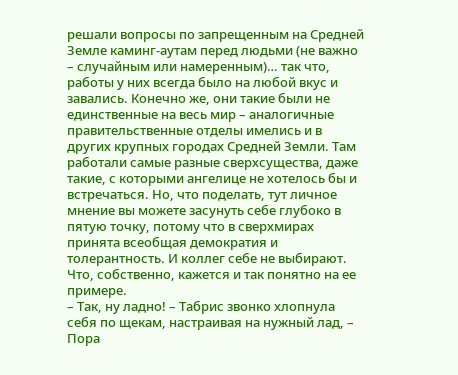решали вопросы по запрещенным на Средней Земле каминг-аутам перед людьми (не важно – случайным или намеренным)… так что, работы у них всегда было на любой вкус и завались. Конечно же, они такие были не единственные на весь мир – аналогичные правительственные отделы имелись и в других крупных городах Средней Земли. Там работали самые разные сверхсущества, даже такие, с которыми ангелице не хотелось бы и встречаться. Но, что поделать, тут личное мнение вы можете засунуть себе глубоко в пятую точку, потому что в сверхмирах принята всеобщая демократия и толерантность. И коллег себе не выбирают. Что, собственно, кажется и так понятно на ее примере.
– Так, ну ладно! – Табрис звонко хлопнула себя по щекам, настраивая на нужный лад, – Пора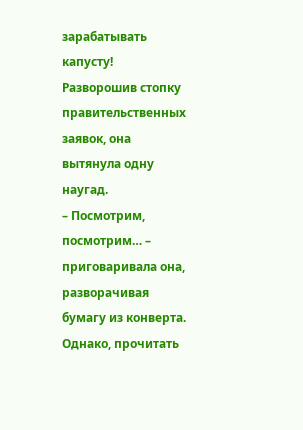зарабатывать капусту!
Разворошив стопку правительственных заявок, она вытянула одну наугад.
– Посмотрим, посмотрим… – приговаривала она, разворачивая бумагу из конверта.
Однако, прочитать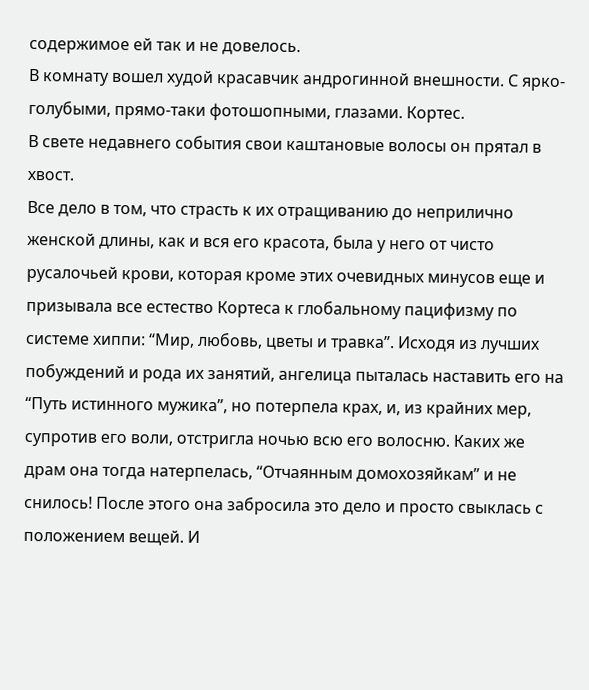содержимое ей так и не довелось.
В комнату вошел худой красавчик андрогинной внешности. С ярко-голубыми, прямо-таки фотошопными, глазами. Кортес.
В свете недавнего события свои каштановые волосы он прятал в хвост.
Все дело в том, что страсть к их отращиванию до неприлично женской длины, как и вся его красота, была у него от чисто русалочьей крови, которая кроме этих очевидных минусов еще и призывала все естество Кортеса к глобальному пацифизму по системе хиппи: “Мир, любовь, цветы и травка”. Исходя из лучших побуждений и рода их занятий, ангелица пыталась наставить его на “Путь истинного мужика”, но потерпела крах, и, из крайних мер, супротив его воли, отстригла ночью всю его волосню. Каких же драм она тогда натерпелась, “Отчаянным домохозяйкам” и не снилось! После этого она забросила это дело и просто свыклась с положением вещей. И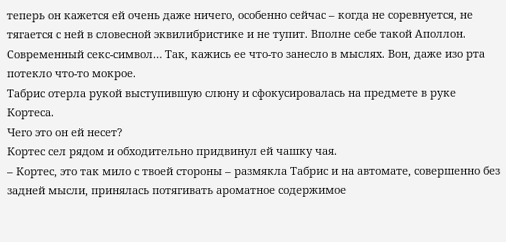теперь он кажется ей очень даже ничего, особенно сейчас – когда не соревнуется, не тягается с ней в словесной эквилибристике и не тупит. Вполне себе такой Аполлон. Современный секс-символ… Так, кажись ее что-то занесло в мыслях. Вон, даже изо рта потекло что-то мокрое.
Табрис отерла рукой выступившую слюну и сфокусировалась на предмете в руке Кортеса.
Чего это он ей несет?
Кортес сел рядом и обходительно придвинул ей чашку чая.
– Кортес, это так мило с твоей стороны – размякла Табрис и на автомате, совершенно без задней мысли, принялась потягивать ароматное содержимое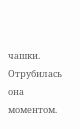чашки.
Отрубилась она моментом.